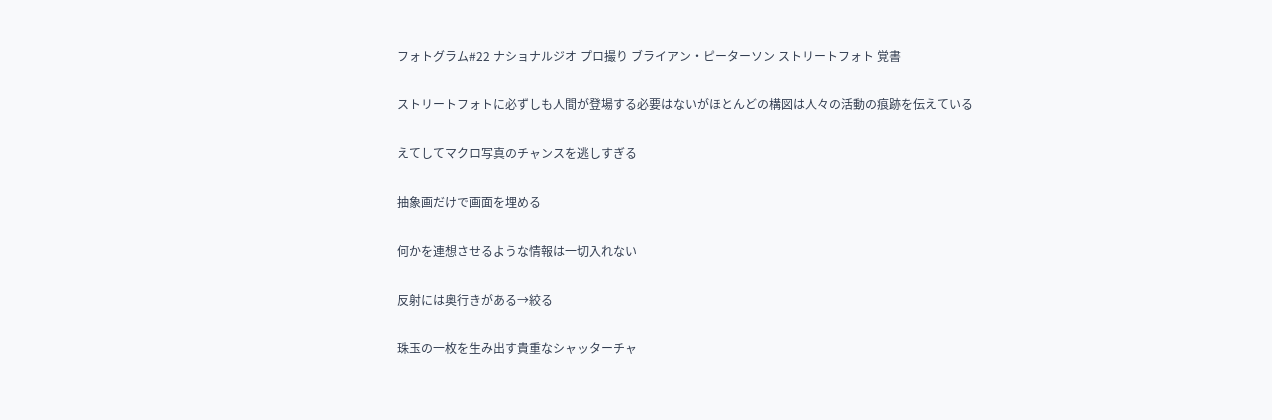フォトグラム#22 ナショナルジオ プロ撮り ブライアン・ピーターソン ストリートフォト 覚書

ストリートフォトに必ずしも人間が登場する必要はないがほとんどの構図は人々の活動の痕跡を伝えている

えてしてマクロ写真のチャンスを逃しすぎる

抽象画だけで画面を埋める

何かを連想させるような情報は一切入れない

反射には奥行きがある→絞る

珠玉の一枚を生み出す貴重なシャッターチャ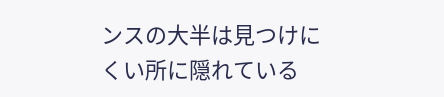ンスの大半は見つけにくい所に隠れている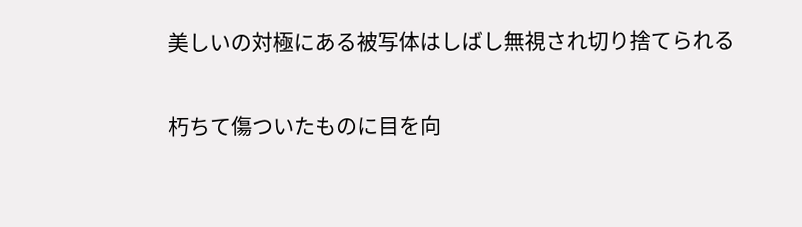美しいの対極にある被写体はしばし無視され切り捨てられる

朽ちて傷ついたものに目を向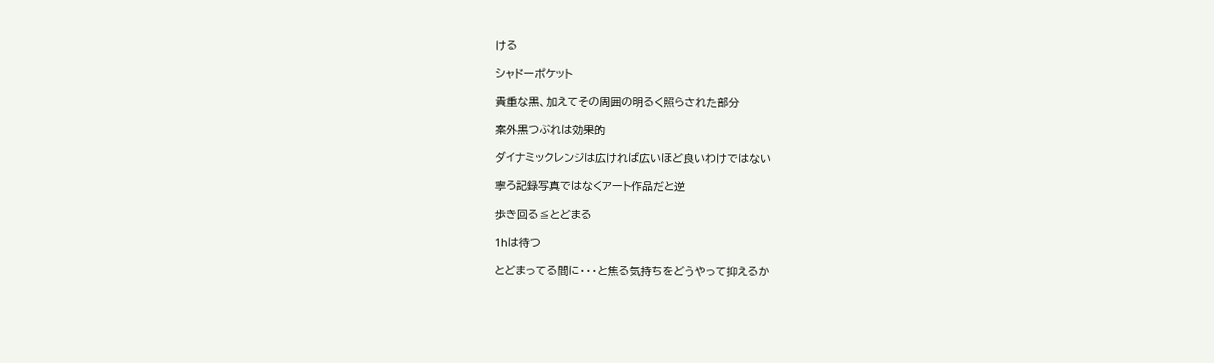ける

シャドーポケット

貴重な黒、加えてその周囲の明るく照らされた部分

案外黒つぶれは効果的

ダイナミックレンジは広ければ広いほど良いわけではない

寧ろ記録写真ではなくアート作品だと逆

歩き回る≦とどまる

1hは待つ

とどまってる間に・・・と焦る気持ちをどうやって抑えるか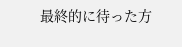最終的に待った方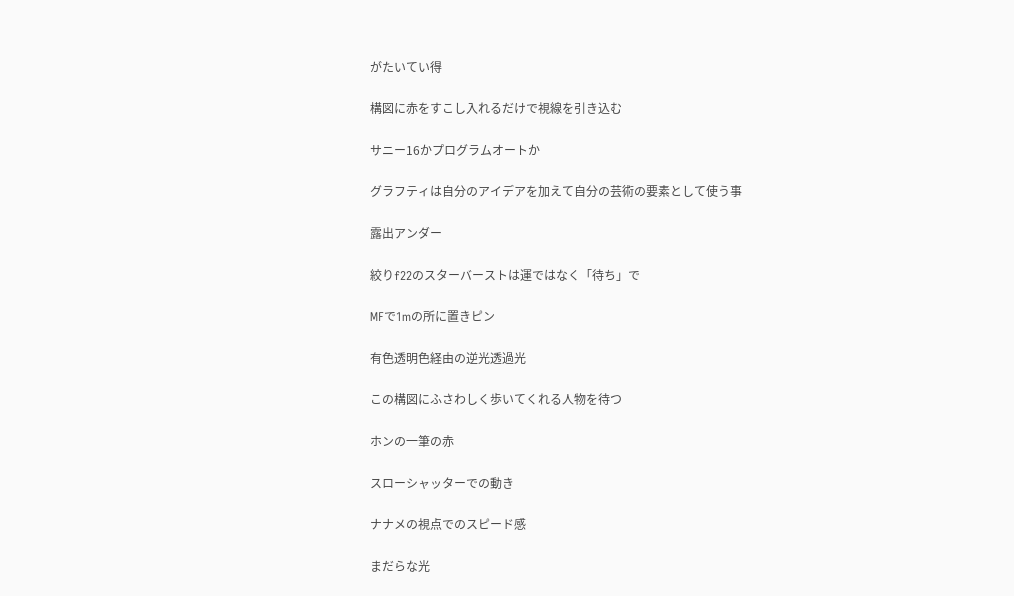がたいてい得

構図に赤をすこし入れるだけで視線を引き込む

サニー16かプログラムオートか

グラフティは自分のアイデアを加えて自分の芸術の要素として使う事

露出アンダー

絞りf22のスターバーストは運ではなく「待ち」で

MFで1mの所に置きピン

有色透明色経由の逆光透過光

この構図にふさわしく歩いてくれる人物を待つ

ホンの一筆の赤

スローシャッターでの動き

ナナメの視点でのスピード感

まだらな光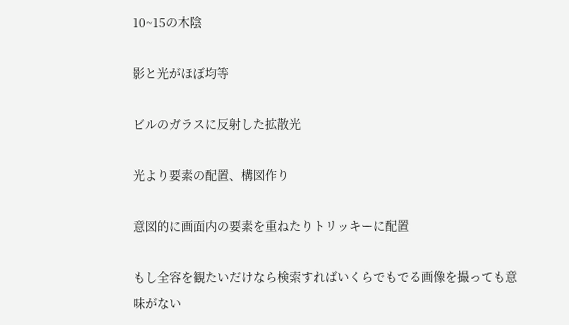10~15の木陰

影と光がほぼ均等

ビルのガラスに反射した拡散光

光より要素の配置、構図作り

意図的に画面内の要素を重ねたりトリッキーに配置

もし全容を観たいだけなら検索すればいくらでもでる画像を撮っても意味がない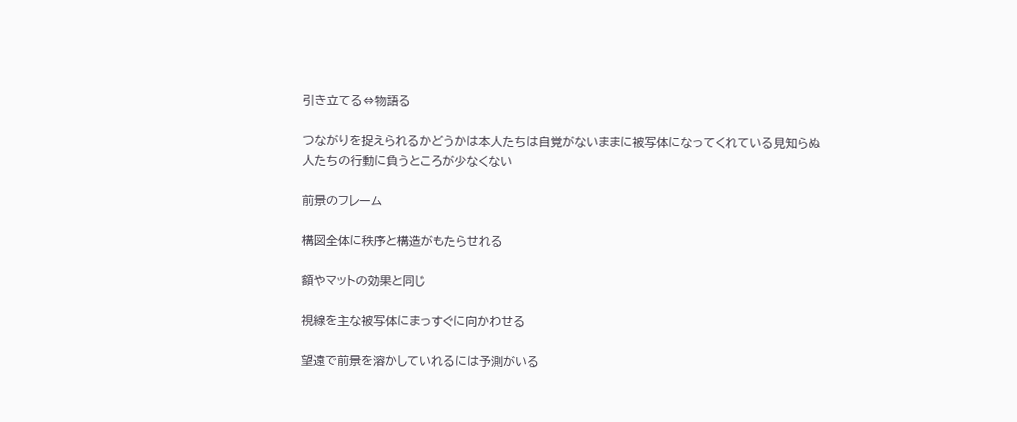引き立てる⇔物語る

つながりを捉えられるかどうかは本人たちは自覚がないままに被写体になってくれている見知らぬ人たちの行動に負うところが少なくない

前景のフレーム

構図全体に秩序と構造がもたらせれる

額やマットの効果と同じ

視線を主な被写体にまっすぐに向かわせる

望遠で前景を溶かしていれるには予測がいる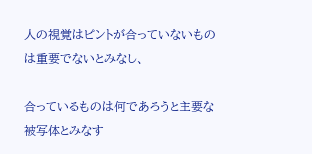人の視覚はピントが合っていないものは重要でないとみなし、

合っているものは何であろうと主要な被写体とみなす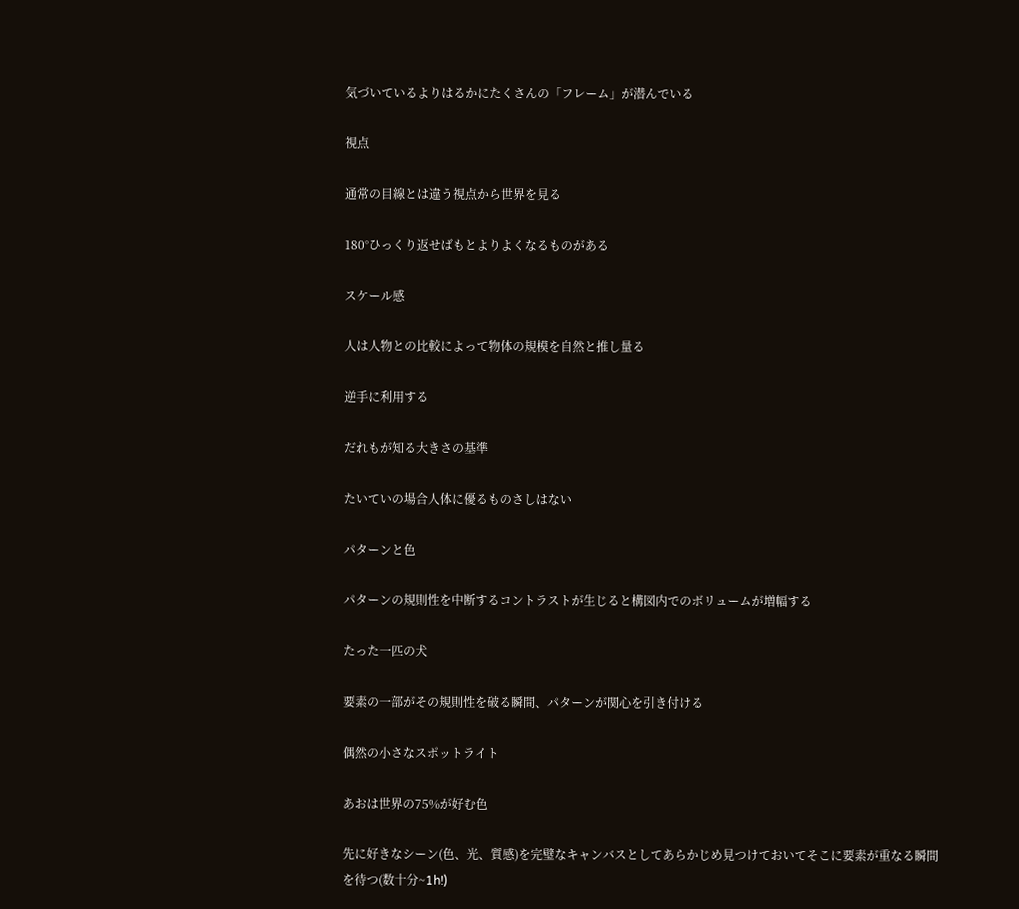気づいているよりはるかにたくさんの「フレーム」が潜んでいる

視点

通常の目線とは違う視点から世界を見る

180°ひっくり返せばもとよりよくなるものがある

スケール感

人は人物との比較によって物体の規模を自然と推し量る

逆手に利用する

だれもが知る大きさの基準

たいていの場合人体に優るものさしはない

パターンと色

パターンの規則性を中断するコントラストが生じると構図内でのボリュームが増幅する

たった一匹の犬

要素の一部がその規則性を破る瞬間、パターンが関心を引き付ける

偶然の小さなスポットライト

あおは世界の75%が好む色

先に好きなシーン(色、光、質感)を完璧なキャンバスとしてあらかじめ見つけておいてそこに要素が重なる瞬間を待つ(数十分~1h!)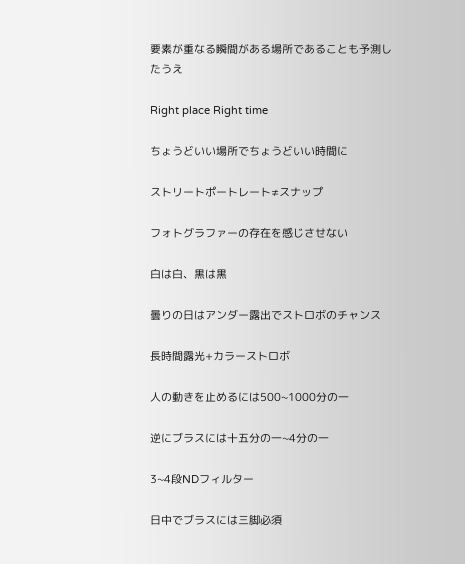要素が重なる瞬間がある場所であることも予測したうえ

Right place Right time

ちょうどいい場所でちょうどいい時間に

ストリートポートレート≠スナップ

フォトグラファーの存在を感じさせない

白は白、黒は黒

曇りの日はアンダー露出でストロボのチャンス

長時間露光+カラーストロボ

人の動きを止めるには500~1000分の一

逆にブラスには十五分の一~4分の一

3~4段NDフィルター

日中でブラスには三脚必須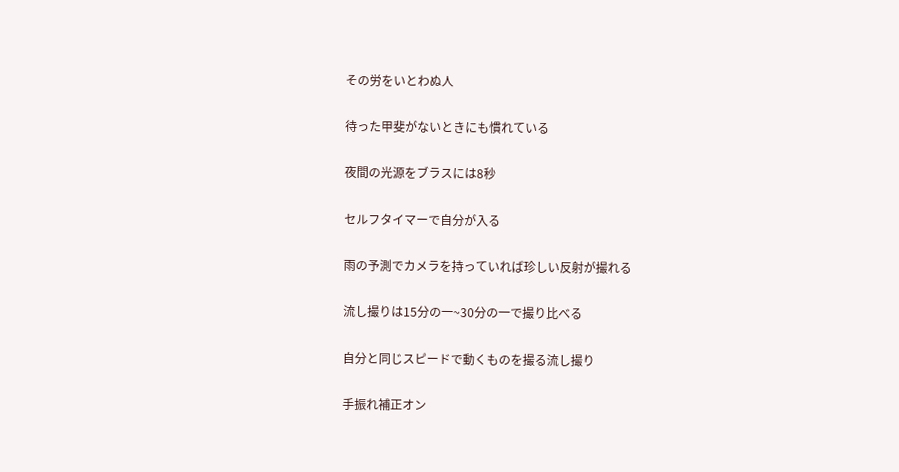その労をいとわぬ人

待った甲斐がないときにも慣れている

夜間の光源をブラスには8秒

セルフタイマーで自分が入る

雨の予測でカメラを持っていれば珍しい反射が撮れる

流し撮りは15分の一~30分の一で撮り比べる

自分と同じスピードで動くものを撮る流し撮り

手振れ補正オン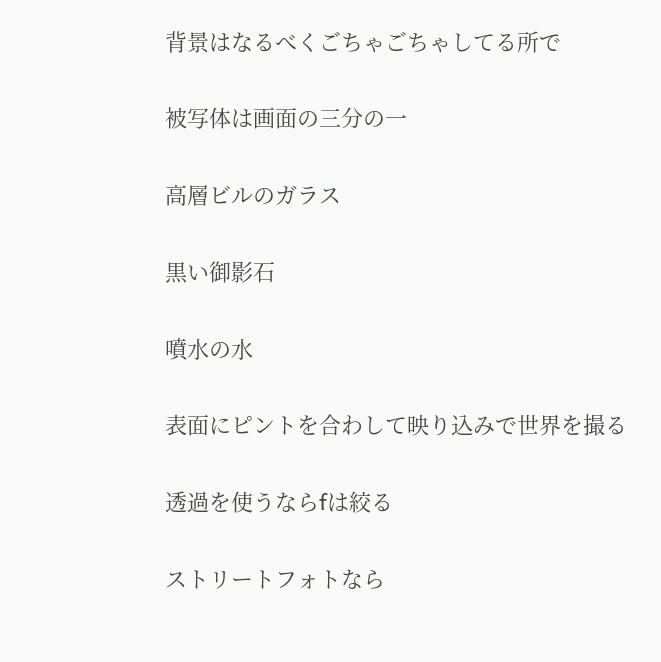背景はなるべくごちゃごちゃしてる所で

被写体は画面の三分の一

高層ビルのガラス

黒い御影石

噴水の水

表面にピントを合わして映り込みで世界を撮る

透過を使うならfは絞る

ストリートフォトなら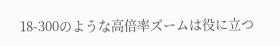18-300のような高倍率ズームは役に立つ